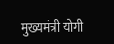मुख्यमंत्री योगी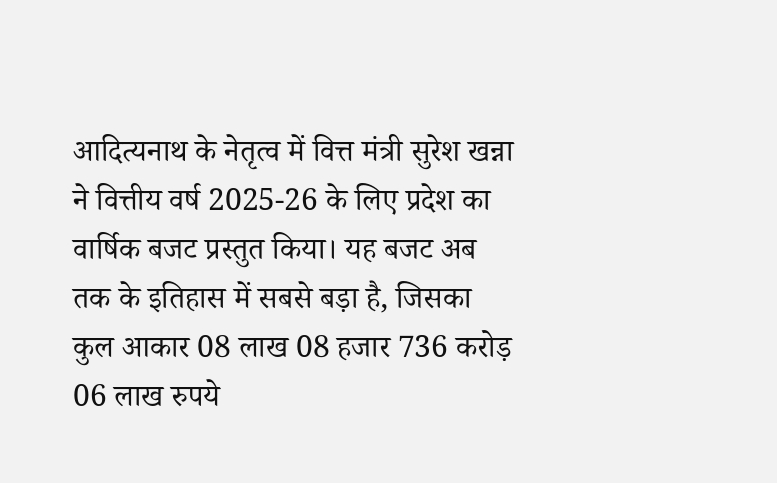आदित्यनाथ के नेतृत्व में वित्त मंत्री सुरेश खन्ना ने वित्तीय वर्ष 2025-26 के लिए प्रदेश का वार्षिक बजट प्रस्तुत किया। यह बजट अब तक के इतिहास में सबसे बड़ा है, जिसका कुल आकार 08 लाख 08 हजार 736 करोड़ 06 लाख रुपये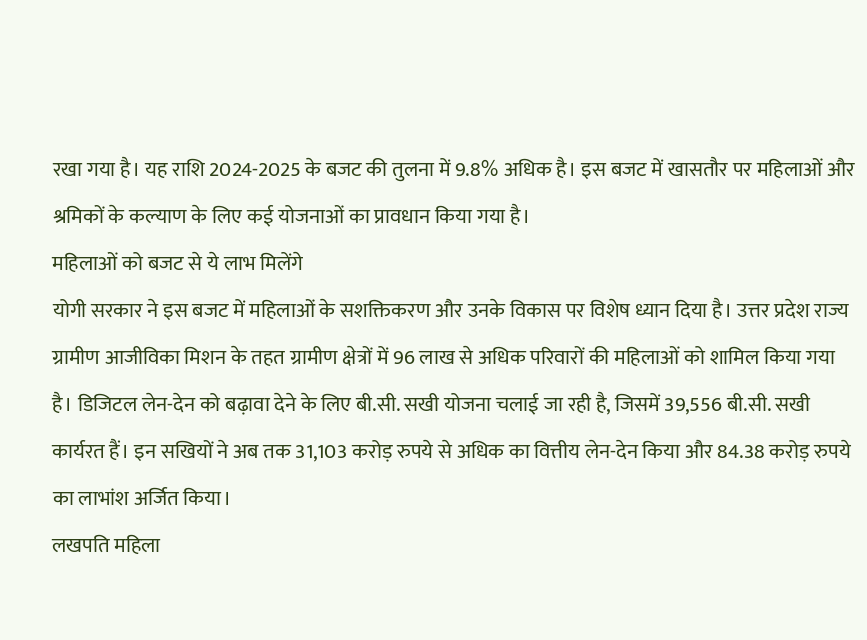रखा गया है। यह राशि 2024-2025 के बजट की तुलना में 9.8% अधिक है। इस बजट में खासतौर पर महिलाओं और श्रमिकों के कल्याण के लिए कई योजनाओं का प्रावधान किया गया है।
महिलाओं को बजट से ये लाभ मिलेंगे
योगी सरकार ने इस बजट में महिलाओं के सशक्तिकरण और उनके विकास पर विशेष ध्यान दिया है। उत्तर प्रदेश राज्य ग्रामीण आजीविका मिशन के तहत ग्रामीण क्षेत्रों में 96 लाख से अधिक परिवारों की महिलाओं को शामिल किया गया है। डिजिटल लेन-देन को बढ़ावा देने के लिए बी.सी. सखी योजना चलाई जा रही है, जिसमें 39,556 बी.सी. सखी कार्यरत हैं। इन सखियों ने अब तक 31,103 करोड़ रुपये से अधिक का वित्तीय लेन-देन किया और 84.38 करोड़ रुपये का लाभांश अर्जित किया।
लखपति महिला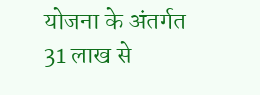योजना के अंतर्गत 31 लाख से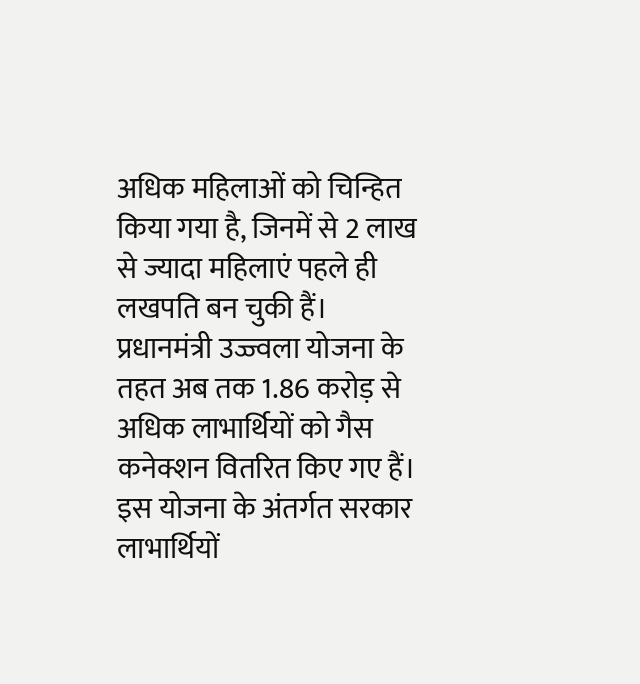अधिक महिलाओं को चिन्हित किया गया है, जिनमें से 2 लाख से ज्यादा महिलाएं पहले ही लखपति बन चुकी हैं। प्रधानमंत्री उज्ज्वला योजना के तहत अब तक 1.86 करोड़ से अधिक लाभार्थियों को गैस कनेक्शन वितरित किए गए हैं। इस योजना के अंतर्गत सरकार लाभार्थियों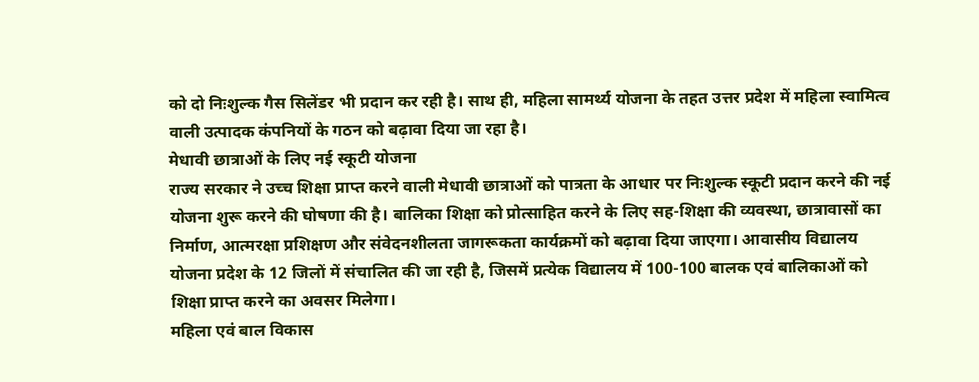को दो निःशुल्क गैस सिलेंडर भी प्रदान कर रही है। साथ ही, महिला सामर्थ्य योजना के तहत उत्तर प्रदेश में महिला स्वामित्व वाली उत्पादक कंपनियों के गठन को बढ़ावा दिया जा रहा है।
मेधावी छात्राओं के लिए नई स्कूटी योजना
राज्य सरकार ने उच्च शिक्षा प्राप्त करने वाली मेधावी छात्राओं को पात्रता के आधार पर निःशुल्क स्कूटी प्रदान करने की नई योजना शुरू करने की घोषणा की है। बालिका शिक्षा को प्रोत्साहित करने के लिए सह-शिक्षा की व्यवस्था, छात्रावासों का निर्माण, आत्मरक्षा प्रशिक्षण और संवेदनशीलता जागरूकता कार्यक्रमों को बढ़ावा दिया जाएगा। आवासीय विद्यालय योजना प्रदेश के 12 जिलों में संचालित की जा रही है, जिसमें प्रत्येक विद्यालय में 100-100 बालक एवं बालिकाओं को शिक्षा प्राप्त करने का अवसर मिलेगा।
महिला एवं बाल विकास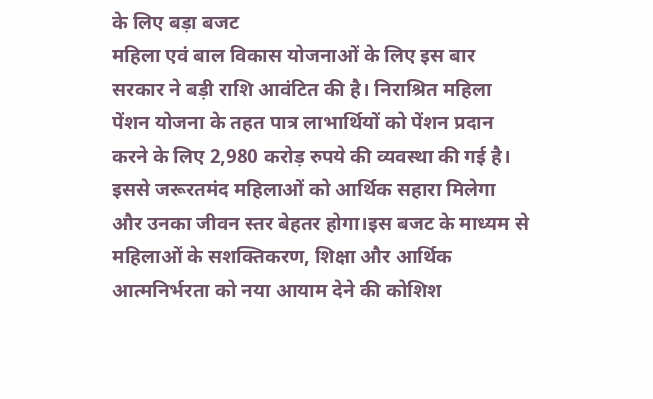के लिए बड़ा बजट
महिला एवं बाल विकास योजनाओं के लिए इस बार सरकार ने बड़ी राशि आवंटित की है। निराश्रित महिला पेंशन योजना के तहत पात्र लाभार्थियों को पेंशन प्रदान करने के लिए 2,980 करोड़ रुपये की व्यवस्था की गई है। इससे जरूरतमंद महिलाओं को आर्थिक सहारा मिलेगा और उनका जीवन स्तर बेहतर होगा।इस बजट के माध्यम से महिलाओं के सशक्तिकरण, शिक्षा और आर्थिक आत्मनिर्भरता को नया आयाम देने की कोशिश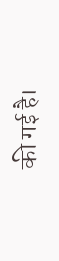की गई है।